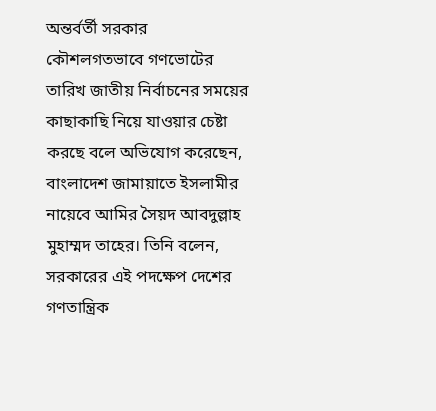অন্তর্বর্তী সরকার কৌশলগতভাবে গণভোটের তারিখ জাতীয় নির্বাচনের সময়ের কাছাকাছি নিয়ে যাওয়ার চেষ্টা করছে বলে অভিযোগ করেছেন, বাংলাদেশ জামায়াতে ইসলামীর নায়েবে আমির সৈয়দ আবদুল্লাহ মুহাম্মদ তাহের। তিনি বলেন, সরকারের এই পদক্ষেপ দেশের গণতান্ত্রিক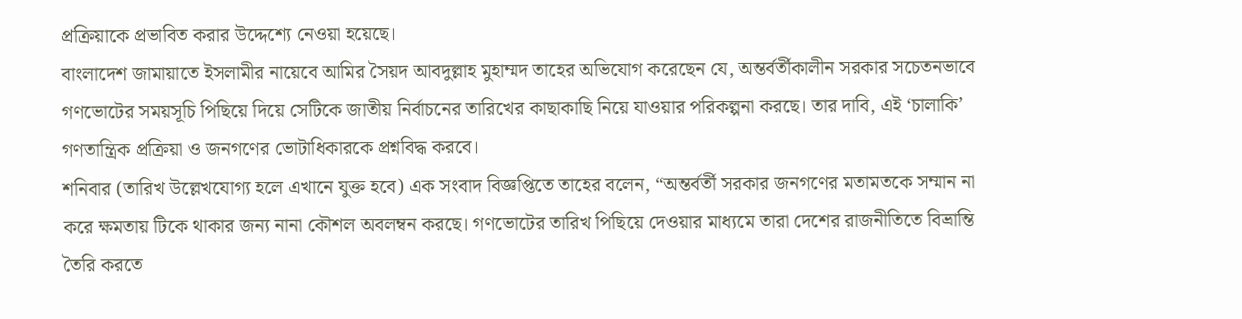প্রক্রিয়াকে প্রভাবিত করার উদ্দেশ্যে নেওয়া হয়েছে।
বাংলাদেশ জামায়াতে ইসলামীর নায়েবে আমির সৈয়দ আবদুল্লাহ মুহাম্মদ তাহের অভিযোগ করেছেন যে, অন্তর্বর্তীকালীন সরকার সচেতনভাবে গণভোটের সময়সূচি পিছিয়ে দিয়ে সেটিকে জাতীয় নির্বাচনের তারিখের কাছাকাছি নিয়ে যাওয়ার পরিকল্পনা করছে। তার দাবি, এই ‘চালাকি’ গণতান্ত্রিক প্রক্রিয়া ও জনগণের ভোটাধিকারকে প্রশ্নবিদ্ধ করবে।
শনিবার (তারিখ উল্লেখযোগ্য হলে এখানে যুক্ত হবে) এক সংবাদ বিজ্ঞপ্তিতে তাহের বলেন, “অন্তর্বর্তী সরকার জনগণের মতামতকে সম্মান না করে ক্ষমতায় টিকে থাকার জন্য নানা কৌশল অবলম্বন করছে। গণভোটের তারিখ পিছিয়ে দেওয়ার মাধ্যমে তারা দেশের রাজনীতিতে বিভ্রান্তি তৈরি করতে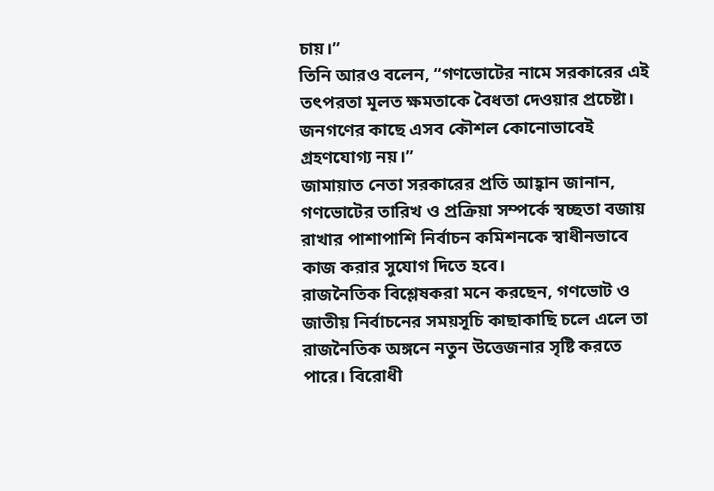চায়।”
তিনি আরও বলেন, “গণভোটের নামে সরকারের এই তৎপরতা মূলত ক্ষমতাকে বৈধতা দেওয়ার প্রচেষ্টা। জনগণের কাছে এসব কৌশল কোনোভাবেই গ্রহণযোগ্য নয়।”
জামায়াত নেতা সরকারের প্রতি আহ্বান জানান, গণভোটের তারিখ ও প্রক্রিয়া সম্পর্কে স্বচ্ছতা বজায় রাখার পাশাপাশি নির্বাচন কমিশনকে স্বাধীনভাবে কাজ করার সুযোগ দিতে হবে।
রাজনৈতিক বিশ্লেষকরা মনে করছেন, গণভোট ও জাতীয় নির্বাচনের সময়সূচি কাছাকাছি চলে এলে তা রাজনৈতিক অঙ্গনে নতুন উত্তেজনার সৃষ্টি করতে পারে। বিরোধী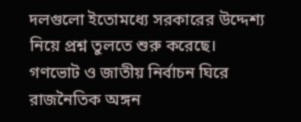দলগুলো ইতোমধ্যে সরকারের উদ্দেশ্য নিয়ে প্রশ্ন তুলতে শুরু করেছে।
গণভোট ও জাতীয় নির্বাচন ঘিরে রাজনৈতিক অঙ্গন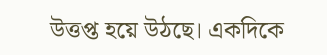উত্তপ্ত হয়ে উঠছে। একদিকে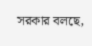সরকার বলছে,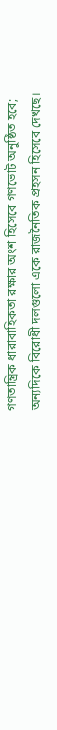গণতান্ত্রিক ধারাবাহিকতা রক্ষার অংশ হিসেবে গণভোট অনুষ্ঠিত হবে; অন্যদিকে বিরোধী দলগুলো একে রাজনৈতিক প্রহসন হিসেবে দেখছে।